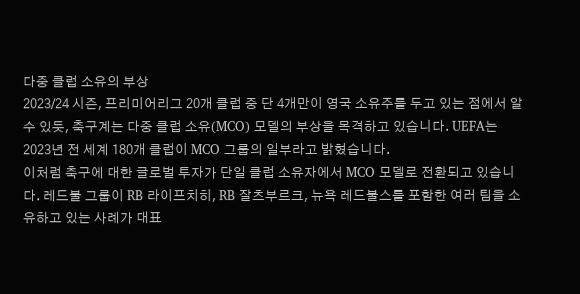다중 클럽 소유의 부상
2023/24 시즌, 프리미어리그 20개 클럽 중 단 4개만이 영국 소유주를 두고 있는 점에서 알 수 있듯, 축구계는 다중 클럽 소유(MCO) 모델의 부상을 목격하고 있습니다. UEFA는 2023년 전 세계 180개 클럽이 MCO 그룹의 일부라고 밝혔습니다.
이처럼 축구에 대한 글로벌 투자가 단일 클럽 소유자에서 MCO 모델로 전환되고 있습니다. 레드불 그룹이 RB 라이프치히, RB 잘츠부르크, 뉴욕 레드불스를 포함한 여러 팀을 소유하고 있는 사례가 대표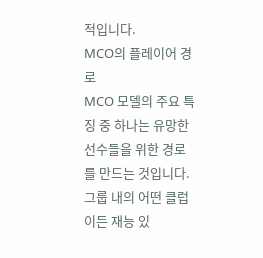적입니다.
MCO의 플레이어 경로
MCO 모델의 주요 특징 중 하나는 유망한 선수들을 위한 경로를 만드는 것입니다. 그룹 내의 어떤 클럽이든 재능 있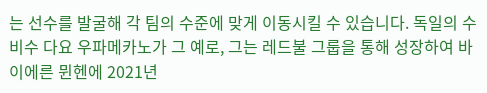는 선수를 발굴해 각 팀의 수준에 맞게 이동시킬 수 있습니다. 독일의 수비수 다요 우파메카노가 그 예로, 그는 레드불 그룹을 통해 성장하여 바이에른 뮌헨에 2021년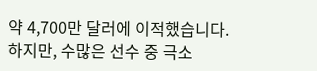약 4,700만 달러에 이적했습니다.
하지만, 수많은 선수 중 극소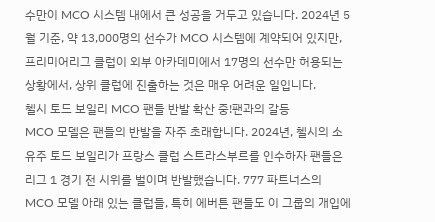수만이 MCO 시스템 내에서 큰 성공을 거두고 있습니다. 2024년 5월 기준, 약 13,000명의 선수가 MCO 시스템에 계약되어 있지만, 프리미어리그 클럽이 외부 아카데미에서 17명의 선수만 허용되는 상황에서, 상위 클럽에 진출하는 것은 매우 어려운 일입니다.
첼시 토드 보일리 MCO 팬들 반발 확산 중!팬과의 갈등
MCO 모델은 팬들의 반발을 자주 초래합니다. 2024년, 첼시의 소유주 토드 보일리가 프랑스 클럽 스트라스부르를 인수하자 팬들은 리그 1 경기 전 시위를 벌이며 반발했습니다. 777 파트너스의 MCO 모델 아래 있는 클럽들, 특히 에버튼 팬들도 이 그룹의 개입에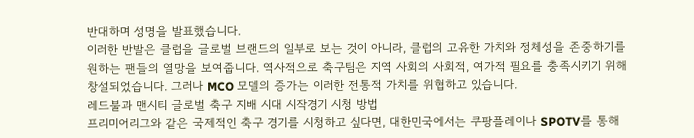반대하며 성명을 발표했습니다.
이러한 반발은 클럽을 글로벌 브랜드의 일부로 보는 것이 아니라, 클럽의 고유한 가치와 정체성을 존중하기를 원하는 팬들의 열망을 보여줍니다. 역사적으로 축구팀은 지역 사회의 사회적, 여가적 필요를 충족시키기 위해 창설되었습니다. 그러나 MCO 모델의 증가는 이러한 전통적 가치를 위협하고 있습니다.
레드불과 맨시티 글로벌 축구 지배 시대 시작경기 시청 방법
프리미어리그와 같은 국제적인 축구 경기를 시청하고 싶다면, 대한민국에서는 쿠팡플레이나 SPOTV를 통해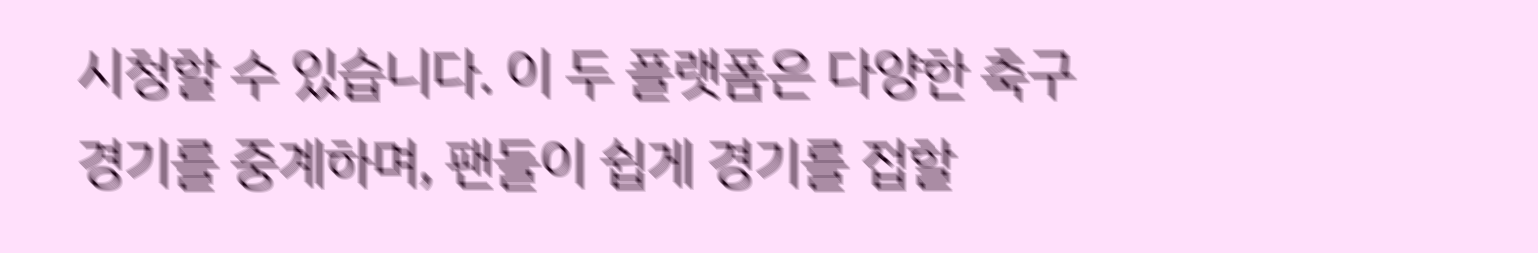시청할 수 있습니다. 이 두 플랫폼은 다양한 축구 경기를 중계하며, 팬들이 쉽게 경기를 접할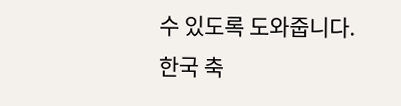수 있도록 도와줍니다.
한국 축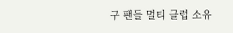구 팬들 멀티 클럽 소유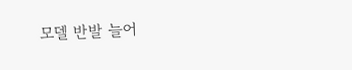모델 반발 늘어